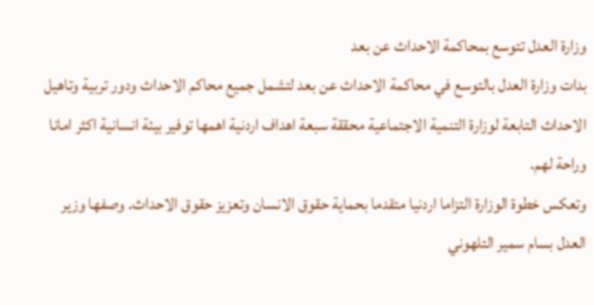وزارة العدل تتوسع بمحاكمة الاحداث عن بعد
بدات وزارة العدل بالتوسع في محاكمة الاحداث عن بعد لتشمل جميع محاكم الاحداث ودور تربية وتاهيل الاحداث التابعة لوزارة التنمية الاجتماعية محققة سبعة اهداف اردنية اهمها توفير بيئة انسانية اكثر امانا وراحة لهم.
وتعكس خطوة الوزارة التزاما اردنيا متقدما بحماية حقوق الانسان وتعزيز حقوق الاحداث. وصفها وزير العدل بسام سمير التلهوني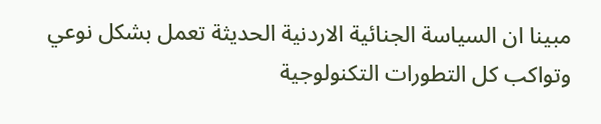مبينا ان السياسة الجنائية الاردنية الحديثة تعمل بشكل نوعي وتواكب كل التطورات التكنولوجية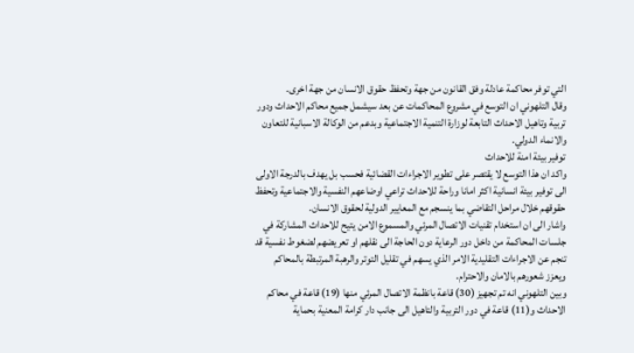التي توفر محاكمة عادلة وفق القانون من جهة وتحفظ حقوق الانسان من جهة اخرى.
وقال التلهوني ان التوسع في مشروع المحاكمات عن بعد سيشمل جميع محاكم الاحداث ودور تربية وتاهيل الاحداث التابعة لوزارة التنمية الاجتماعية وبدعم من الوكالة الاسبانية للتعاون والانماء الدولي.
توفير بيئة امنة للاحداث
واكد ان هذا التوسع لا يقتصر على تطوير الاجراءات القضائية فحسب بل يهدف بالدرجة الاولى الى توفير بيئة انسانية اكثر امانا وراحة للاحداث تراعي اوضاعهم النفسية والاجتماعية وتحفظ حقوقهم خلال مراحل التقاضي بما ينسجم مع المعايير الدولية لحقوق الانسان.
واشار الى ان استخدام تقنيات الاتصال المرئي والمسموع الامن يتيح للاحداث المشاركة في جلسات المحاكمة من داخل دور الرعاية دون الحاجة الى نقلهم او تعريضهم لضغوط نفسية قد تنجم عن الاجراءات التقليدية الامر الذي يسهم في تقليل التوتر والرهبة المرتبطة بالمحاكم ويعزز شعورهم بالامان والاحترام.
وبين التلهوني انه تم تجهيز (30) قاعة بانظمة الاتصال المرئي منها (19) قاعة في محاكم الاحداث و(11) قاعة في دور التربية والتاهيل الى جانب دار كرامة المعنية بحماية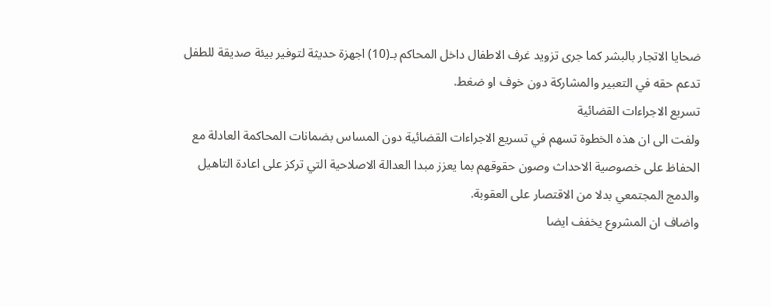ضحايا الاتجار بالبشر كما جرى تزويد غرف الاطفال داخل المحاكم بـ(10) اجهزة حديثة لتوفير بيئة صديقة للطفل تدعم حقه في التعبير والمشاركة دون خوف او ضغط.
تسريع الاجراءات القضائية
ولفت الى ان هذه الخطوة تسهم في تسريع الاجراءات القضائية دون المساس بضمانات المحاكمة العادلة مع الحفاظ على خصوصية الاحداث وصون حقوقهم بما يعزز مبدا العدالة الاصلاحية التي تركز على اعادة التاهيل والدمج المجتمعي بدلا من الاقتصار على العقوبة.
واضاف ان المشروع يخفف ايضا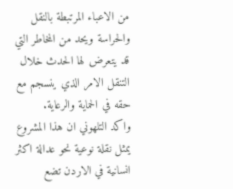من الاعباء المرتبطة بالنقل والحراسة ويحد من المخاطر التي قد يتعرض لها الحدث خلال التنقل الامر الذي ينسجم مع حقه في الحماية والرعاية.
واكد التلهوني ان هذا المشروع يمثل نقلة نوعية نحو عدالة اكثر انسانية في الاردن تضع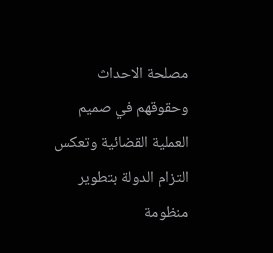مصلحة الاحداث وحقوقهم في صميم العملية القضائية وتعكس التزام الدولة بتطوير منظومة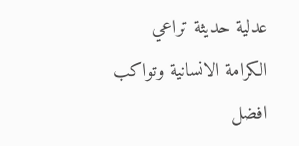عدلية حديثة تراعي الكرامة الانسانية وتواكب افضل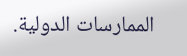الممارسات الدولية.